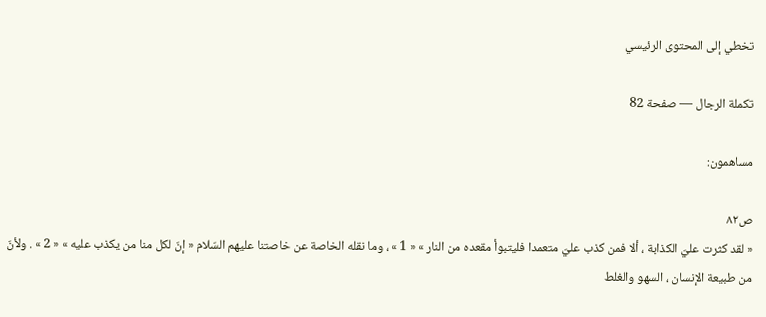تخطي إلى المحتوى الرئيسي

تكملة الرجال — صفحة 82

مساهمون:

ص٨٢
« لقد كثرت عليّ الكذابة ، ألا فمن كذب عليّ متعمدا فليتبوأ مقعده من النار » « 1 » ، وما نقله الخاصة عن خاصتنا عليهم السّلام « إنّ لكل منا من يكذب عليه » « 2 » . ولأنّ من طبيعة الإنسان ، السهو والغلط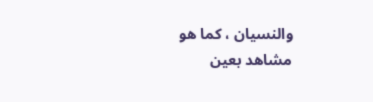والنسيان ، كما هو مشاهد بعين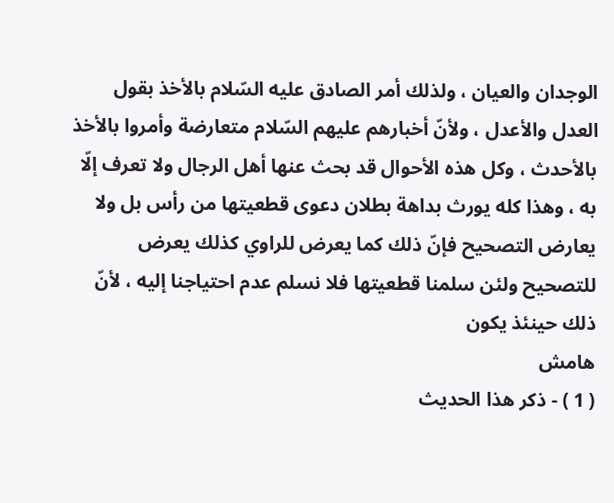الوجدان والعيان ، ولذلك أمر الصادق عليه السّلام بالأخذ بقول العدل والأعدل ، ولأنّ أخبارهم عليهم السّلام متعارضة وأمروا بالأخذ بالأحدث ، وكل هذه الأحوال قد بحث عنها أهل الرجال ولا تعرف إلّا به ، وهذا كله يورث بداهة بطلان دعوى قطعيتها من رأس بل ولا يعارض التصحيح فإنّ ذلك كما يعرض للراوي كذلك يعرض للتصحيح ولئن سلمنا قطعيتها فلا نسلم عدم احتياجنا إليه ، لأنّ ذلك حينئذ يكون
هامش
( 1 ) - ذكر هذا الحديث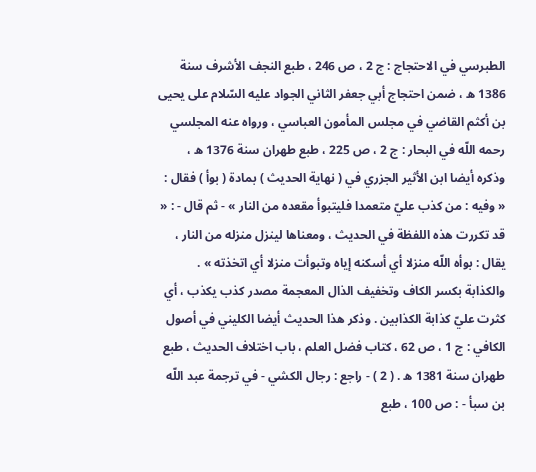الطبرسي في الاحتجاج : ج 2 ، ص 246 ، طبع النجف الأشرف سنة 1386 ه ، ضمن احتجاج أبي جعفر الثاني الجواد عليه السّلام على يحيى بن أكثم القاضي في مجلس المأمون العباسي ، ورواه عنه المجلسي رحمه اللّه في البحار : ج 2 ، ص 225 ، طبع طهران سنة 1376 ه ، وذكره أيضا ابن الأثير الجزري في ( نهاية الحديث ) بمادة ( بوأ ) فقال : « وفيه : من كذب عليّ متعمدا فليتبوأ مقعده من النار » - ثم قال - : « قد تكررت هذه اللفظة في الحديث ، ومعناها لينزل منزله من النار ، يقال : بوأه اللّه منزلا أي أسكنه إياه وتبوأت منزلا أي اتخذته » . والكذابة بكسر الكاف وتخفيف الذال المعجمة مصدر كذب يكذب ، أي كثرت عليّ كذابة الكذابين . وذكر هذا الحديث أيضا الكليني في أصول الكافي : ج 1 ، ص 62 ، كتاب فضل العلم ، باب اختلاف الحديث ، طبع طهران سنة 1381 ه . ( 2 ) - راجع : رجال الكشي - في ترجمة عبد اللّه بن سبأ - : ص 100 ، طبع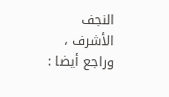النجف الأشرف ، وراجع أيضا :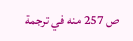ص 257 منه في ترجمة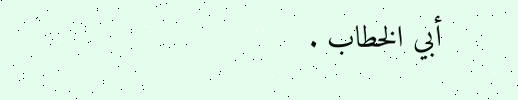أبي الخطاب .